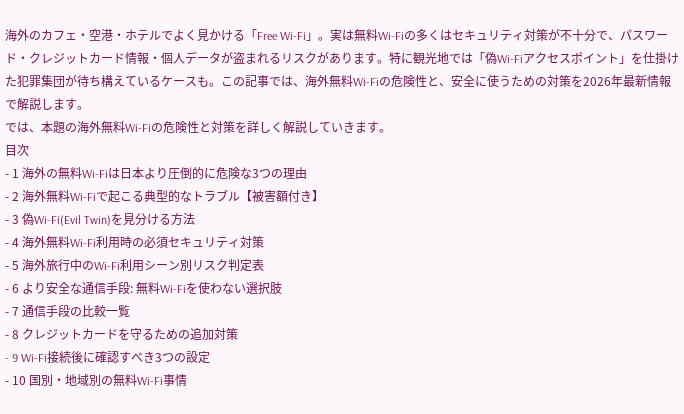海外のカフェ・空港・ホテルでよく見かける「Free Wi-Fi」。実は無料Wi-Fiの多くはセキュリティ対策が不十分で、パスワード・クレジットカード情報・個人データが盗まれるリスクがあります。特に観光地では「偽Wi-Fiアクセスポイント」を仕掛けた犯罪集団が待ち構えているケースも。この記事では、海外無料Wi-Fiの危険性と、安全に使うための対策を2026年最新情報で解説します。
では、本題の海外無料Wi-Fiの危険性と対策を詳しく解説していきます。
目次
- 1 海外の無料Wi-Fiは日本より圧倒的に危険な3つの理由
- 2 海外無料Wi-Fiで起こる典型的なトラブル【被害額付き】
- 3 偽Wi-Fi(Evil Twin)を見分ける方法
- 4 海外無料Wi-Fi利用時の必須セキュリティ対策
- 5 海外旅行中のWi-Fi利用シーン別リスク判定表
- 6 より安全な通信手段: 無料Wi-Fiを使わない選択肢
- 7 通信手段の比較一覧
- 8 クレジットカードを守るための追加対策
- 9 Wi-Fi接続後に確認すべき3つの設定
- 10 国別・地域別の無料Wi-Fi事情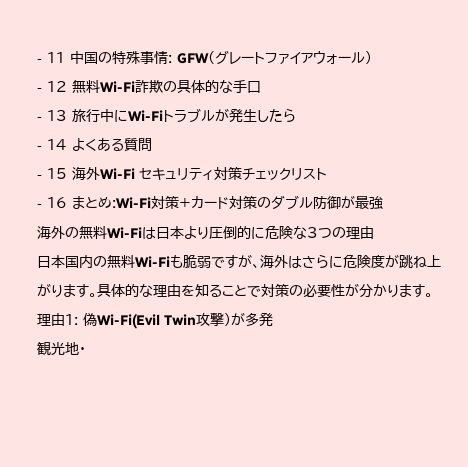- 11 中国の特殊事情: GFW(グレートファイアウォール)
- 12 無料Wi-Fi詐欺の具体的な手口
- 13 旅行中にWi-Fiトラブルが発生したら
- 14 よくある質問
- 15 海外Wi-Fi セキュリティ対策チェックリスト
- 16 まとめ:Wi-Fi対策+カード対策のダブル防御が最強
海外の無料Wi-Fiは日本より圧倒的に危険な3つの理由
日本国内の無料Wi-Fiも脆弱ですが、海外はさらに危険度が跳ね上がります。具体的な理由を知ることで対策の必要性が分かります。
理由1: 偽Wi-Fi(Evil Twin攻撃)が多発
観光地・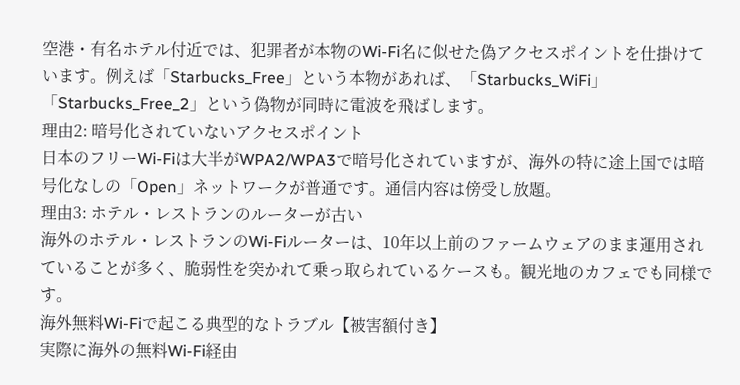空港・有名ホテル付近では、犯罪者が本物のWi-Fi名に似せた偽アクセスポイントを仕掛けています。例えば「Starbucks_Free」という本物があれば、「Starbucks_WiFi」「Starbucks_Free_2」という偽物が同時に電波を飛ばします。
理由2: 暗号化されていないアクセスポイント
日本のフリーWi-Fiは大半がWPA2/WPA3で暗号化されていますが、海外の特に途上国では暗号化なしの「Open」ネットワークが普通です。通信内容は傍受し放題。
理由3: ホテル・レストランのルーターが古い
海外のホテル・レストランのWi-Fiルーターは、10年以上前のファームウェアのまま運用されていることが多く、脆弱性を突かれて乗っ取られているケースも。観光地のカフェでも同様です。
海外無料Wi-Fiで起こる典型的なトラブル【被害額付き】
実際に海外の無料Wi-Fi経由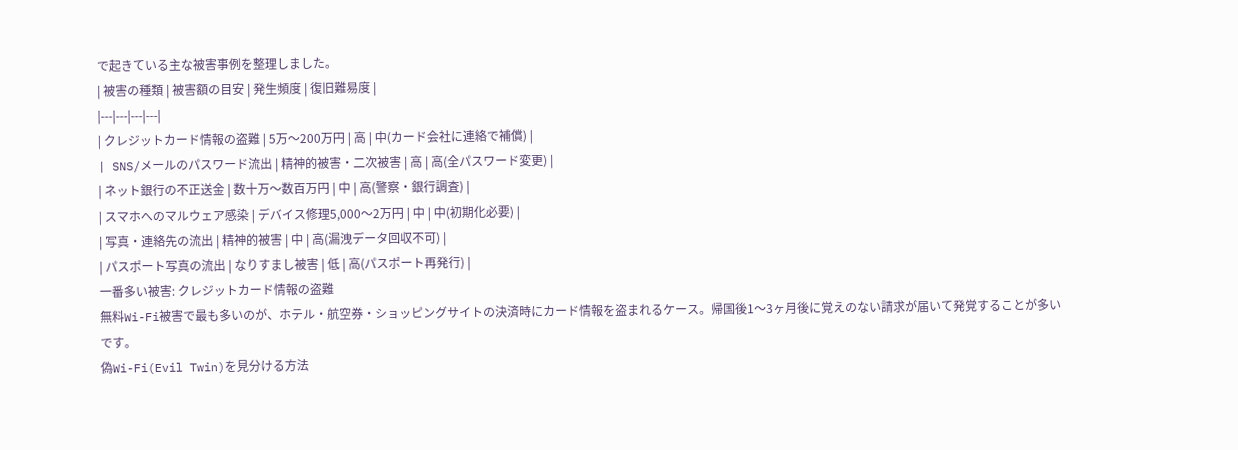で起きている主な被害事例を整理しました。
| 被害の種類 | 被害額の目安 | 発生頻度 | 復旧難易度 |
|---|---|---|---|
| クレジットカード情報の盗難 | 5万〜200万円 | 高 | 中(カード会社に連絡で補償) |
| SNS/メールのパスワード流出 | 精神的被害・二次被害 | 高 | 高(全パスワード変更) |
| ネット銀行の不正送金 | 数十万〜数百万円 | 中 | 高(警察・銀行調査) |
| スマホへのマルウェア感染 | デバイス修理5,000〜2万円 | 中 | 中(初期化必要) |
| 写真・連絡先の流出 | 精神的被害 | 中 | 高(漏洩データ回収不可) |
| パスポート写真の流出 | なりすまし被害 | 低 | 高(パスポート再発行) |
一番多い被害: クレジットカード情報の盗難
無料Wi-Fi被害で最も多いのが、ホテル・航空券・ショッピングサイトの決済時にカード情報を盗まれるケース。帰国後1〜3ヶ月後に覚えのない請求が届いて発覚することが多いです。
偽Wi-Fi(Evil Twin)を見分ける方法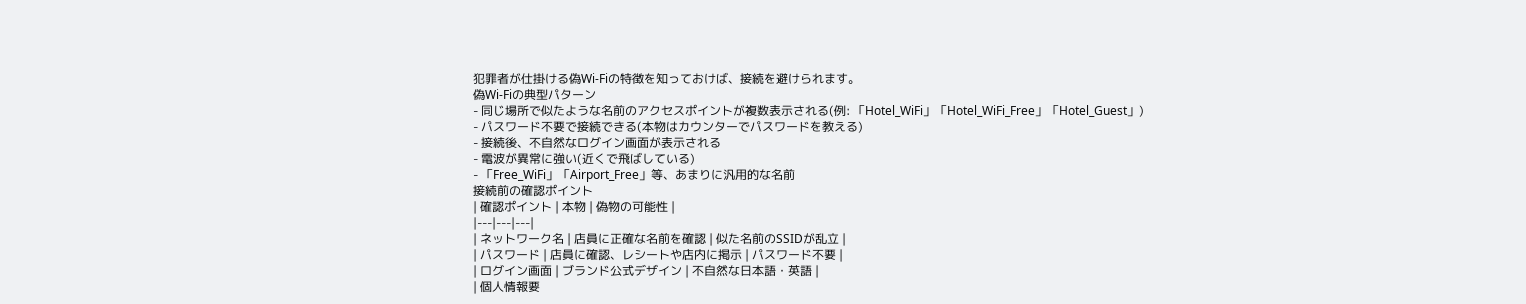犯罪者が仕掛ける偽Wi-Fiの特徴を知っておけば、接続を避けられます。
偽Wi-Fiの典型パターン
- 同じ場所で似たような名前のアクセスポイントが複数表示される(例: 「Hotel_WiFi」「Hotel_WiFi_Free」「Hotel_Guest」)
- パスワード不要で接続できる(本物はカウンターでパスワードを教える)
- 接続後、不自然なログイン画面が表示される
- 電波が異常に強い(近くで飛ばしている)
- 「Free_WiFi」「Airport_Free」等、あまりに汎用的な名前
接続前の確認ポイント
| 確認ポイント | 本物 | 偽物の可能性 |
|---|---|---|
| ネットワーク名 | 店員に正確な名前を確認 | 似た名前のSSIDが乱立 |
| パスワード | 店員に確認、レシートや店内に掲示 | パスワード不要 |
| ログイン画面 | ブランド公式デザイン | 不自然な日本語・英語 |
| 個人情報要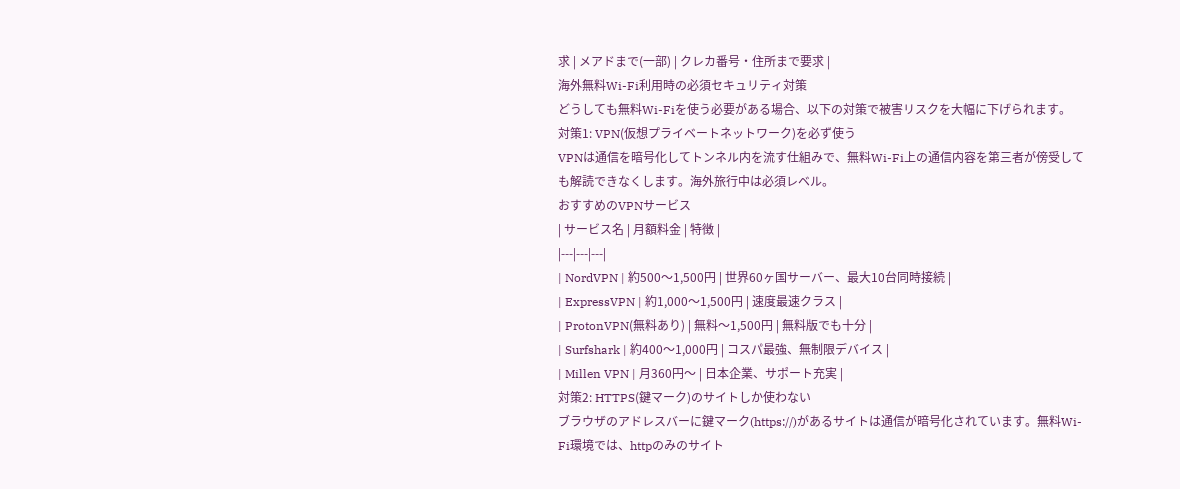求 | メアドまで(一部) | クレカ番号・住所まで要求 |
海外無料Wi-Fi利用時の必須セキュリティ対策
どうしても無料Wi-Fiを使う必要がある場合、以下の対策で被害リスクを大幅に下げられます。
対策1: VPN(仮想プライベートネットワーク)を必ず使う
VPNは通信を暗号化してトンネル内を流す仕組みで、無料Wi-Fi上の通信内容を第三者が傍受しても解読できなくします。海外旅行中は必須レベル。
おすすめのVPNサービス
| サービス名 | 月額料金 | 特徴 |
|---|---|---|
| NordVPN | 約500〜1,500円 | 世界60ヶ国サーバー、最大10台同時接続 |
| ExpressVPN | 約1,000〜1,500円 | 速度最速クラス |
| ProtonVPN(無料あり) | 無料〜1,500円 | 無料版でも十分 |
| Surfshark | 約400〜1,000円 | コスパ最強、無制限デバイス |
| Millen VPN | 月360円〜 | 日本企業、サポート充実 |
対策2: HTTPS(鍵マーク)のサイトしか使わない
ブラウザのアドレスバーに鍵マーク(https://)があるサイトは通信が暗号化されています。無料Wi-Fi環境では、httpのみのサイト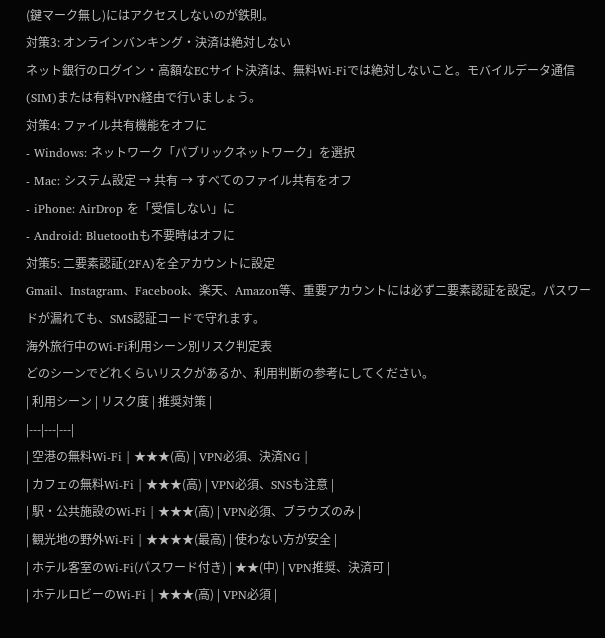(鍵マーク無し)にはアクセスしないのが鉄則。
対策3: オンラインバンキング・決済は絶対しない
ネット銀行のログイン・高額なECサイト決済は、無料Wi-Fiでは絶対しないこと。モバイルデータ通信(SIM)または有料VPN経由で行いましょう。
対策4: ファイル共有機能をオフに
- Windows: ネットワーク「パブリックネットワーク」を選択
- Mac: システム設定 → 共有 → すべてのファイル共有をオフ
- iPhone: AirDrop を「受信しない」に
- Android: Bluetoothも不要時はオフに
対策5: 二要素認証(2FA)を全アカウントに設定
Gmail、Instagram、Facebook、楽天、Amazon等、重要アカウントには必ず二要素認証を設定。パスワードが漏れても、SMS認証コードで守れます。
海外旅行中のWi-Fi利用シーン別リスク判定表
どのシーンでどれくらいリスクがあるか、利用判断の参考にしてください。
| 利用シーン | リスク度 | 推奨対策 |
|---|---|---|
| 空港の無料Wi-Fi | ★★★(高) | VPN必須、決済NG |
| カフェの無料Wi-Fi | ★★★(高) | VPN必須、SNSも注意 |
| 駅・公共施設のWi-Fi | ★★★(高) | VPN必須、ブラウズのみ |
| 観光地の野外Wi-Fi | ★★★★(最高) | 使わない方が安全 |
| ホテル客室のWi-Fi(パスワード付き) | ★★(中) | VPN推奨、決済可 |
| ホテルロビーのWi-Fi | ★★★(高) | VPN必須 |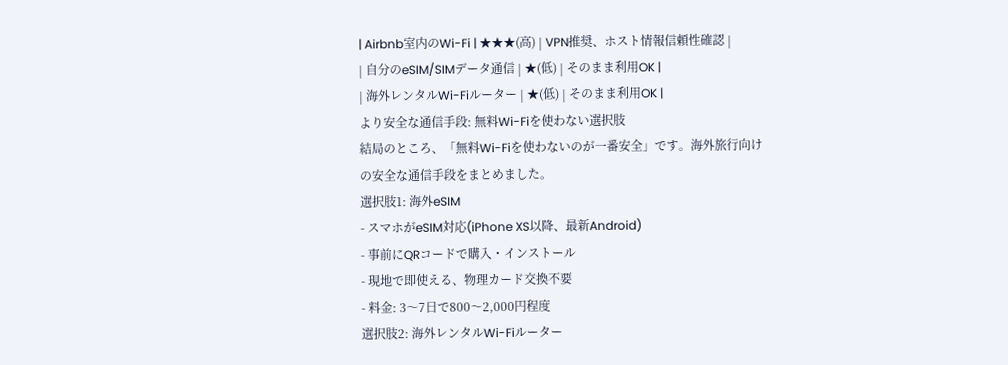| Airbnb室内のWi-Fi | ★★★(高) | VPN推奨、ホスト情報信頼性確認 |
| 自分のeSIM/SIMデータ通信 | ★(低) | そのまま利用OK |
| 海外レンタルWi-Fiルーター | ★(低) | そのまま利用OK |
より安全な通信手段: 無料Wi-Fiを使わない選択肢
結局のところ、「無料Wi-Fiを使わないのが一番安全」です。海外旅行向けの安全な通信手段をまとめました。
選択肢1: 海外eSIM
- スマホがeSIM対応(iPhone XS以降、最新Android)
- 事前にQRコードで購入・インストール
- 現地で即使える、物理カード交換不要
- 料金: 3〜7日で800〜2,000円程度
選択肢2: 海外レンタルWi-Fiルーター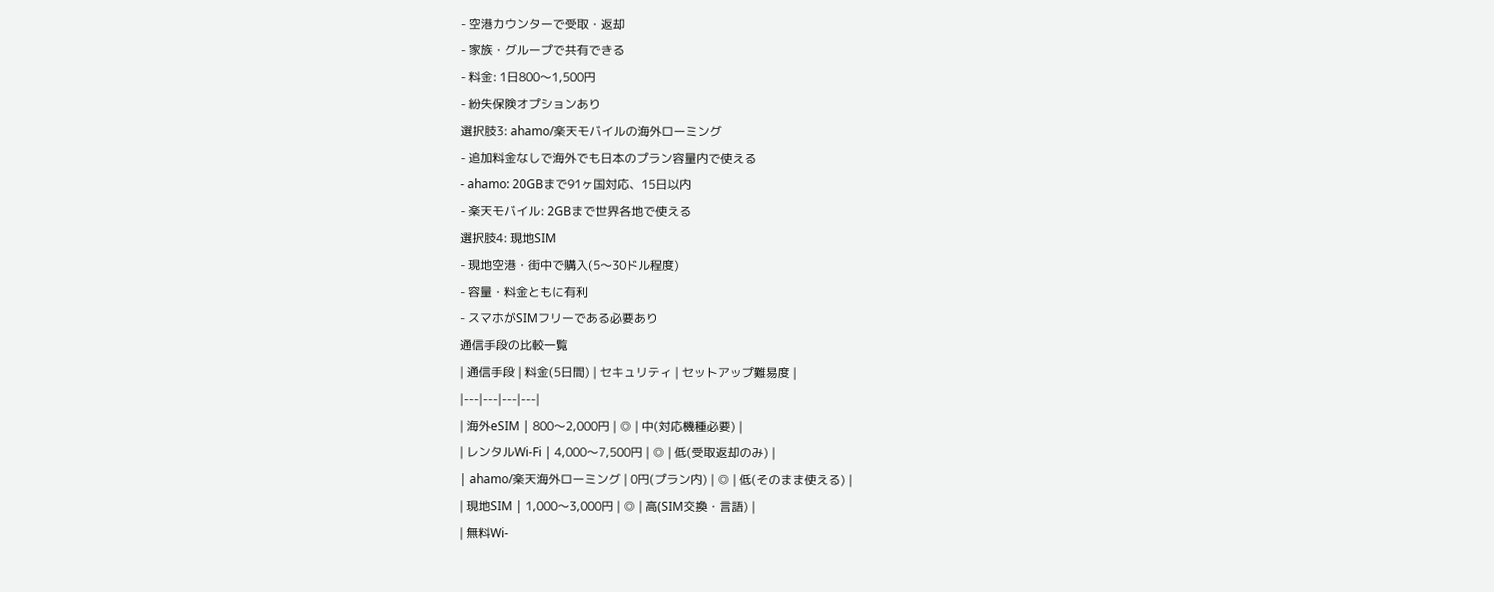- 空港カウンターで受取・返却
- 家族・グループで共有できる
- 料金: 1日800〜1,500円
- 紛失保険オプションあり
選択肢3: ahamo/楽天モバイルの海外ローミング
- 追加料金なしで海外でも日本のプラン容量内で使える
- ahamo: 20GBまで91ヶ国対応、15日以内
- 楽天モバイル: 2GBまで世界各地で使える
選択肢4: 現地SIM
- 現地空港・街中で購入(5〜30ドル程度)
- 容量・料金ともに有利
- スマホがSIMフリーである必要あり
通信手段の比較一覧
| 通信手段 | 料金(5日間) | セキュリティ | セットアップ難易度 |
|---|---|---|---|
| 海外eSIM | 800〜2,000円 | ◎ | 中(対応機種必要) |
| レンタルWi-Fi | 4,000〜7,500円 | ◎ | 低(受取返却のみ) |
| ahamo/楽天海外ローミング | 0円(プラン内) | ◎ | 低(そのまま使える) |
| 現地SIM | 1,000〜3,000円 | ◎ | 高(SIM交換・言語) |
| 無料Wi-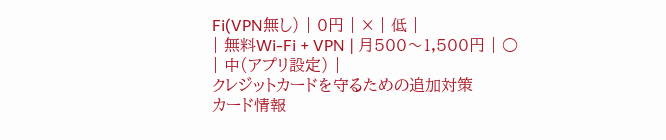Fi(VPN無し) | 0円 | × | 低 |
| 無料Wi-Fi + VPN | 月500〜1,500円 | ○ | 中(アプリ設定) |
クレジットカードを守るための追加対策
カード情報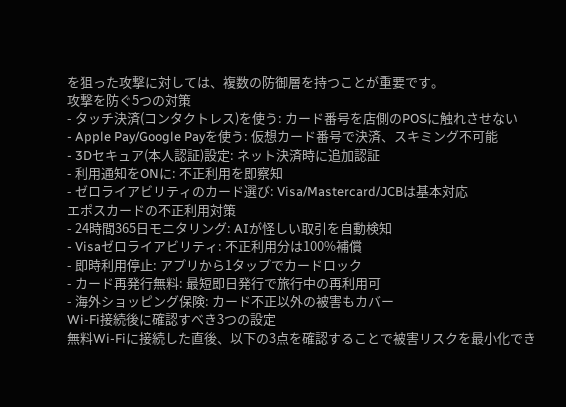を狙った攻撃に対しては、複数の防御層を持つことが重要です。
攻撃を防ぐ5つの対策
- タッチ決済(コンタクトレス)を使う: カード番号を店側のPOSに触れさせない
- Apple Pay/Google Payを使う: 仮想カード番号で決済、スキミング不可能
- 3Dセキュア(本人認証)設定: ネット決済時に追加認証
- 利用通知をONに: 不正利用を即察知
- ゼロライアビリティのカード選び: Visa/Mastercard/JCBは基本対応
エポスカードの不正利用対策
- 24時間365日モニタリング: AIが怪しい取引を自動検知
- Visaゼロライアビリティ: 不正利用分は100%補償
- 即時利用停止: アプリから1タップでカードロック
- カード再発行無料: 最短即日発行で旅行中の再利用可
- 海外ショッピング保険: カード不正以外の被害もカバー
Wi-Fi接続後に確認すべき3つの設定
無料Wi-Fiに接続した直後、以下の3点を確認することで被害リスクを最小化でき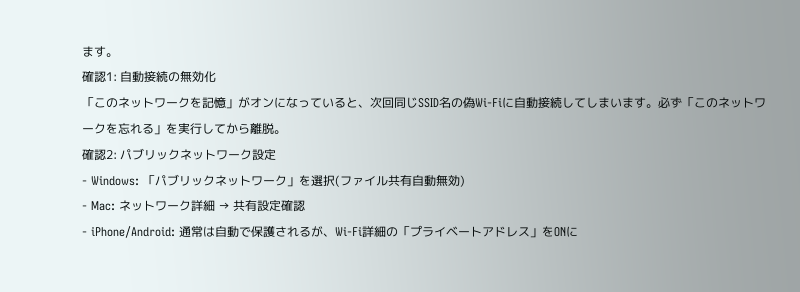ます。
確認1: 自動接続の無効化
「このネットワークを記憶」がオンになっていると、次回同じSSID名の偽Wi-Fiに自動接続してしまいます。必ず「このネットワークを忘れる」を実行してから離脱。
確認2: パブリックネットワーク設定
- Windows: 「パブリックネットワーク」を選択(ファイル共有自動無効)
- Mac: ネットワーク詳細 → 共有設定確認
- iPhone/Android: 通常は自動で保護されるが、Wi-Fi詳細の「プライベートアドレス」をONに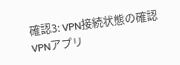確認3: VPN接続状態の確認
VPNアプリ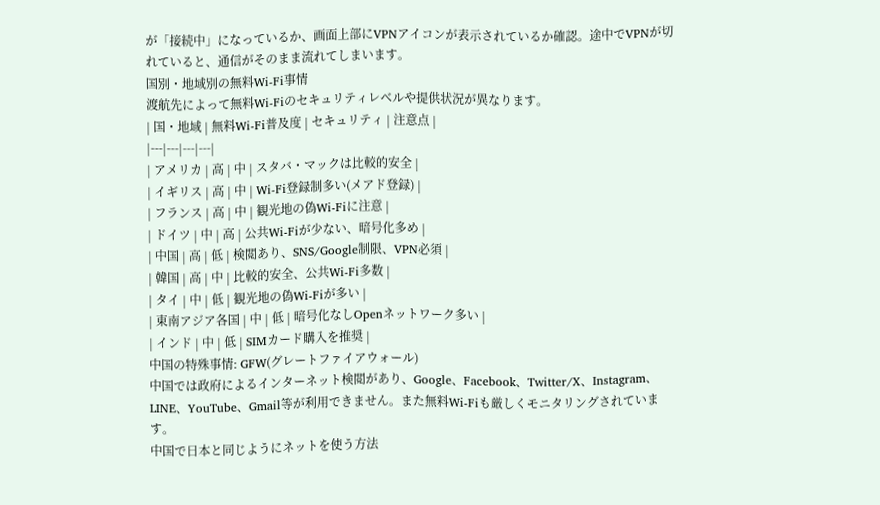が「接続中」になっているか、画面上部にVPNアイコンが表示されているか確認。途中でVPNが切れていると、通信がそのまま流れてしまいます。
国別・地域別の無料Wi-Fi事情
渡航先によって無料Wi-Fiのセキュリティレベルや提供状況が異なります。
| 国・地域 | 無料Wi-Fi普及度 | セキュリティ | 注意点 |
|---|---|---|---|
| アメリカ | 高 | 中 | スタバ・マックは比較的安全 |
| イギリス | 高 | 中 | Wi-Fi登録制多い(メアド登録) |
| フランス | 高 | 中 | 観光地の偽Wi-Fiに注意 |
| ドイツ | 中 | 高 | 公共Wi-Fiが少ない、暗号化多め |
| 中国 | 高 | 低 | 検閲あり、SNS/Google制限、VPN必須 |
| 韓国 | 高 | 中 | 比較的安全、公共Wi-Fi多数 |
| タイ | 中 | 低 | 観光地の偽Wi-Fiが多い |
| 東南アジア各国 | 中 | 低 | 暗号化なしOpenネットワーク多い |
| インド | 中 | 低 | SIMカード購入を推奨 |
中国の特殊事情: GFW(グレートファイアウォール)
中国では政府によるインターネット検閲があり、Google、Facebook、Twitter/X、Instagram、LINE、YouTube、Gmail等が利用できません。また無料Wi-Fiも厳しくモニタリングされています。
中国で日本と同じようにネットを使う方法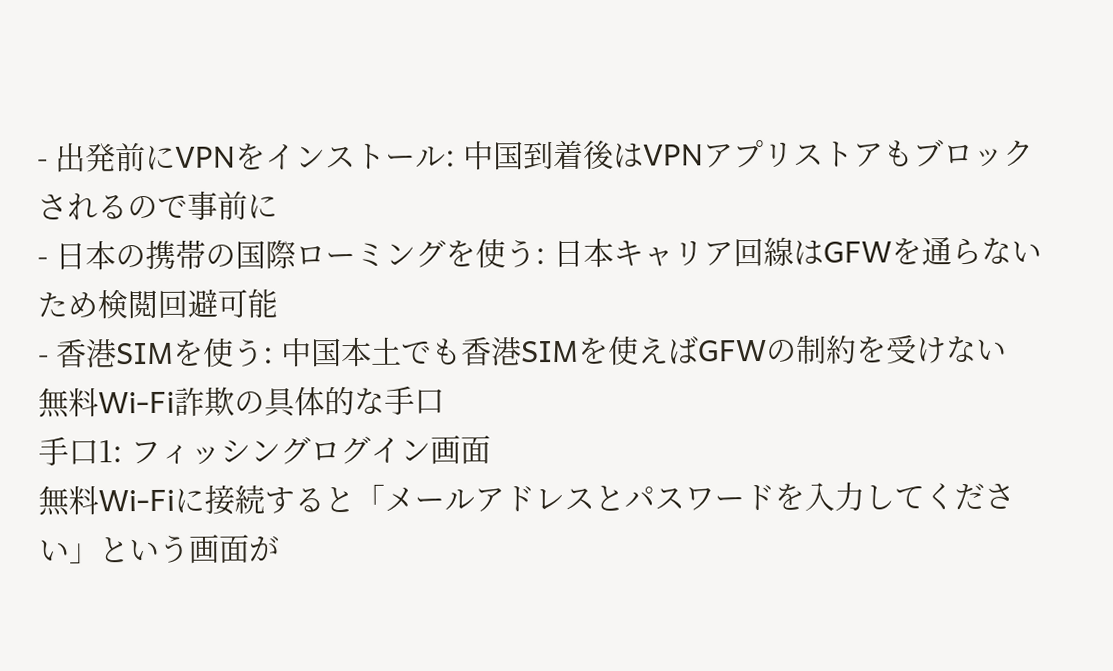- 出発前にVPNをインストール: 中国到着後はVPNアプリストアもブロックされるので事前に
- 日本の携帯の国際ローミングを使う: 日本キャリア回線はGFWを通らないため検閲回避可能
- 香港SIMを使う: 中国本土でも香港SIMを使えばGFWの制約を受けない
無料Wi-Fi詐欺の具体的な手口
手口1: フィッシングログイン画面
無料Wi-Fiに接続すると「メールアドレスとパスワードを入力してください」という画面が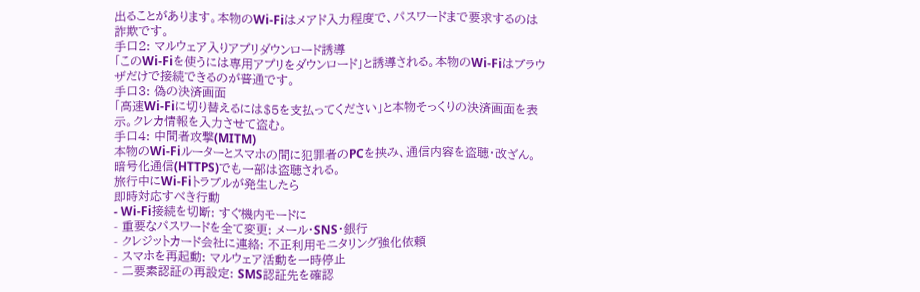出ることがあります。本物のWi-Fiはメアド入力程度で、パスワードまで要求するのは詐欺です。
手口2: マルウェア入りアプリダウンロード誘導
「このWi-Fiを使うには専用アプリをダウンロード」と誘導される。本物のWi-Fiはブラウザだけで接続できるのが普通です。
手口3: 偽の決済画面
「高速Wi-Fiに切り替えるには$5を支払ってください」と本物そっくりの決済画面を表示。クレカ情報を入力させて盗む。
手口4: 中間者攻撃(MITM)
本物のWi-Fiルーターとスマホの間に犯罪者のPCを挟み、通信内容を盗聴・改ざん。暗号化通信(HTTPS)でも一部は盗聴される。
旅行中にWi-Fiトラブルが発生したら
即時対応すべき行動
- Wi-Fi接続を切断: すぐ機内モードに
- 重要なパスワードを全て変更: メール・SNS・銀行
- クレジットカード会社に連絡: 不正利用モニタリング強化依頼
- スマホを再起動: マルウェア活動を一時停止
- 二要素認証の再設定: SMS認証先を確認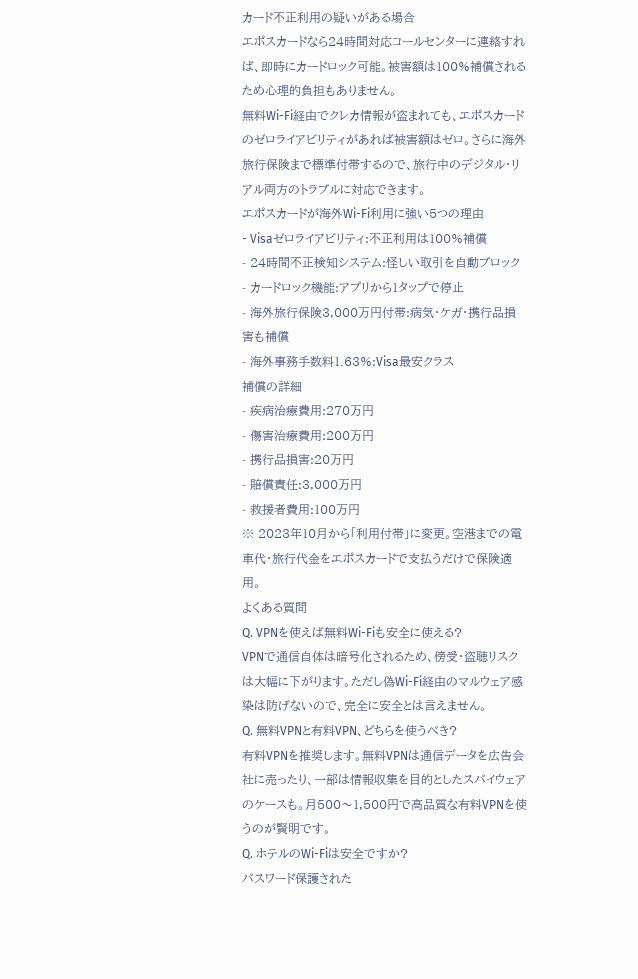カード不正利用の疑いがある場合
エポスカードなら24時間対応コールセンターに連絡すれば、即時にカードロック可能。被害額は100%補償されるため心理的負担もありません。
無料Wi-Fi経由でクレカ情報が盗まれても、エポスカードのゼロライアビリティがあれば被害額はゼロ。さらに海外旅行保険まで標準付帯するので、旅行中のデジタル・リアル両方のトラブルに対応できます。
エポスカードが海外Wi-Fi利用に強い5つの理由
- Visaゼロライアビリティ:不正利用は100%補償
- 24時間不正検知システム:怪しい取引を自動ブロック
- カードロック機能:アプリから1タップで停止
- 海外旅行保険3,000万円付帯:病気・ケガ・携行品損害も補償
- 海外事務手数料1.63%:Visa最安クラス
補償の詳細
- 疾病治療費用:270万円
- 傷害治療費用:200万円
- 携行品損害:20万円
- 賠償責任:3,000万円
- 救援者費用:100万円
※ 2023年10月から「利用付帯」に変更。空港までの電車代・旅行代金をエポスカードで支払うだけで保険適用。
よくある質問
Q. VPNを使えば無料Wi-Fiも安全に使える?
VPNで通信自体は暗号化されるため、傍受・盗聴リスクは大幅に下がります。ただし偽Wi-Fi経由のマルウェア感染は防げないので、完全に安全とは言えません。
Q. 無料VPNと有料VPN、どちらを使うべき?
有料VPNを推奨します。無料VPNは通信データを広告会社に売ったり、一部は情報収集を目的としたスパイウェアのケースも。月500〜1,500円で高品質な有料VPNを使うのが賢明です。
Q. ホテルのWi-Fiは安全ですか?
パスワード保護された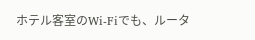ホテル客室のWi-Fiでも、ルータ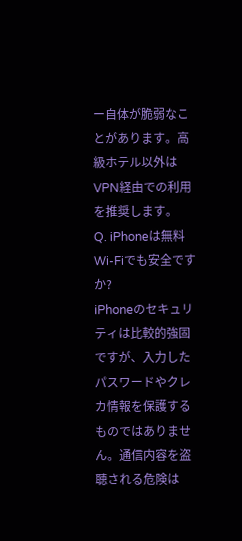ー自体が脆弱なことがあります。高級ホテル以外はVPN経由での利用を推奨します。
Q. iPhoneは無料Wi-Fiでも安全ですか?
iPhoneのセキュリティは比較的強固ですが、入力したパスワードやクレカ情報を保護するものではありません。通信内容を盗聴される危険は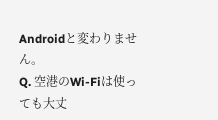Androidと変わりません。
Q. 空港のWi-Fiは使っても大丈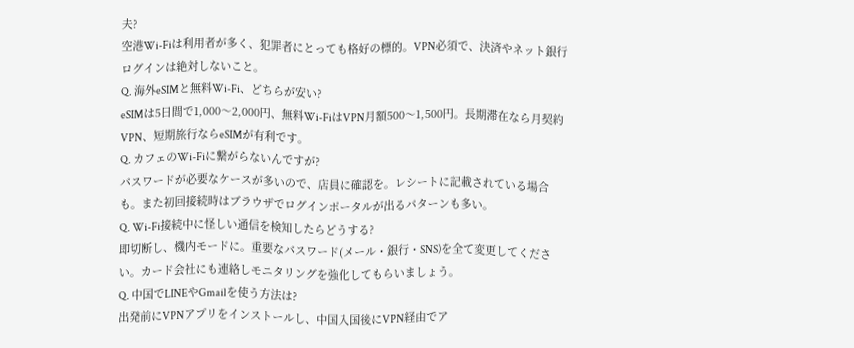夫?
空港Wi-Fiは利用者が多く、犯罪者にとっても格好の標的。VPN必須で、決済やネット銀行ログインは絶対しないこと。
Q. 海外eSIMと無料Wi-Fi、どちらが安い?
eSIMは5日間で1,000〜2,000円、無料Wi-FiはVPN月額500〜1,500円。長期滞在なら月契約VPN、短期旅行ならeSIMが有利です。
Q. カフェのWi-Fiに繋がらないんですが?
パスワードが必要なケースが多いので、店員に確認を。レシートに記載されている場合も。また初回接続時はブラウザでログインポータルが出るパターンも多い。
Q. Wi-Fi接続中に怪しい通信を検知したらどうする?
即切断し、機内モードに。重要なパスワード(メール・銀行・SNS)を全て変更してください。カード会社にも連絡しモニタリングを強化してもらいましょう。
Q. 中国でLINEやGmailを使う方法は?
出発前にVPNアプリをインストールし、中国入国後にVPN経由でア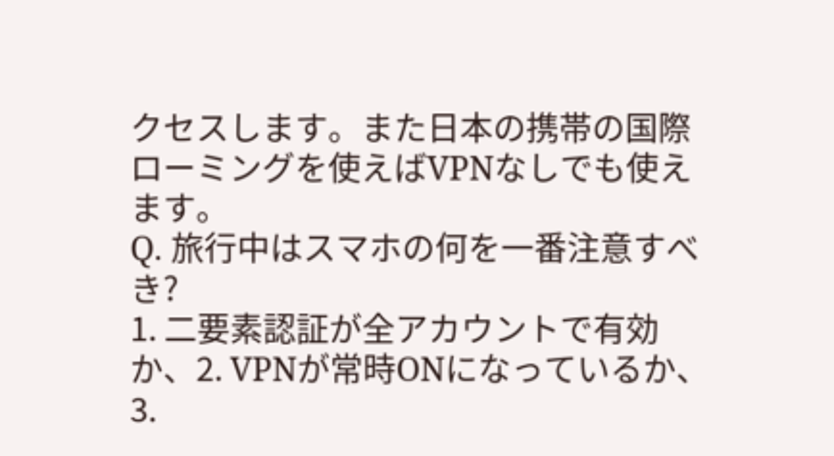クセスします。また日本の携帯の国際ローミングを使えばVPNなしでも使えます。
Q. 旅行中はスマホの何を一番注意すべき?
1. 二要素認証が全アカウントで有効か、2. VPNが常時ONになっているか、3.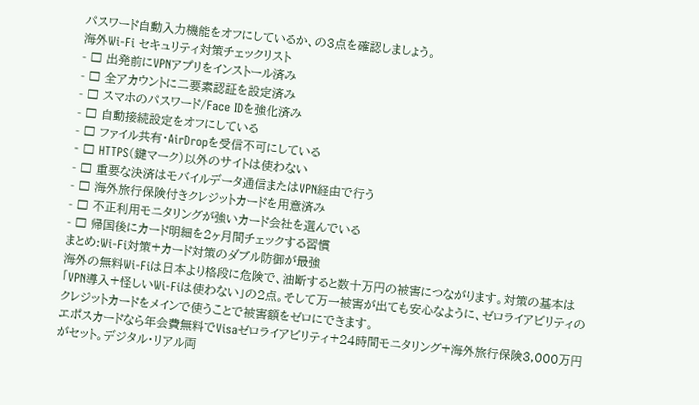パスワード自動入力機能をオフにしているか、の3点を確認しましょう。
海外Wi-Fi セキュリティ対策チェックリスト
- □ 出発前にVPNアプリをインストール済み
- □ 全アカウントに二要素認証を設定済み
- □ スマホのパスワード/Face IDを強化済み
- □ 自動接続設定をオフにしている
- □ ファイル共有・AirDropを受信不可にしている
- □ HTTPS(鍵マーク)以外のサイトは使わない
- □ 重要な決済はモバイルデータ通信またはVPN経由で行う
- □ 海外旅行保険付きクレジットカードを用意済み
- □ 不正利用モニタリングが強いカード会社を選んでいる
- □ 帰国後にカード明細を2ヶ月間チェックする習慣
まとめ:Wi-Fi対策+カード対策のダブル防御が最強
海外の無料Wi-Fiは日本より格段に危険で、油断すると数十万円の被害につながります。対策の基本は「VPN導入+怪しいWi-Fiは使わない」の2点。そして万一被害が出ても安心なように、ゼロライアビリティのクレジットカードをメインで使うことで被害額をゼロにできます。
エポスカードなら年会費無料でVisaゼロライアビリティ+24時間モニタリング+海外旅行保険3,000万円がセット。デジタル・リアル両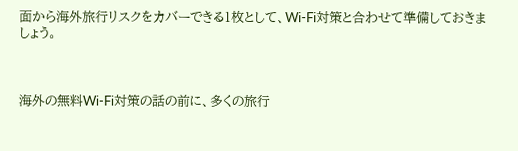面から海外旅行リスクをカバーできる1枚として、Wi-Fi対策と合わせて準備しておきましょう。



海外の無料Wi-Fi対策の話の前に、多くの旅行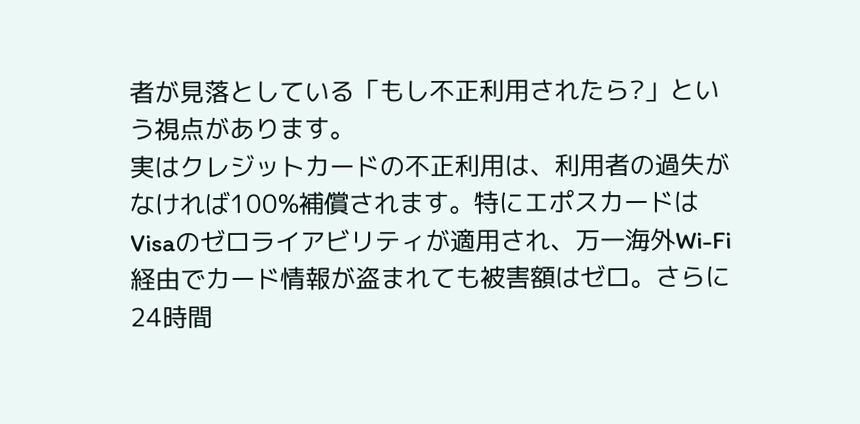者が見落としている「もし不正利用されたら?」という視点があります。
実はクレジットカードの不正利用は、利用者の過失がなければ100%補償されます。特にエポスカードはVisaのゼロライアビリティが適用され、万一海外Wi-Fi経由でカード情報が盗まれても被害額はゼロ。さらに24時間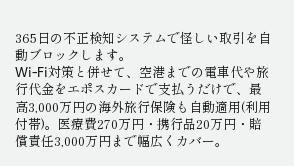365日の不正検知システムで怪しい取引を自動ブロックします。
Wi-Fi対策と併せて、空港までの電車代や旅行代金をエポスカードで支払うだけで、最高3,000万円の海外旅行保険も自動適用(利用付帯)。医療費270万円・携行品20万円・賠償責任3,000万円まで幅広くカバー。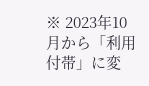※ 2023年10月から「利用付帯」に変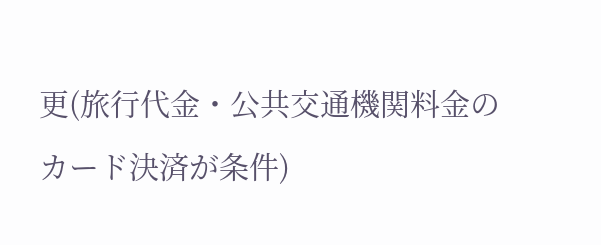更(旅行代金・公共交通機関料金のカード決済が条件)